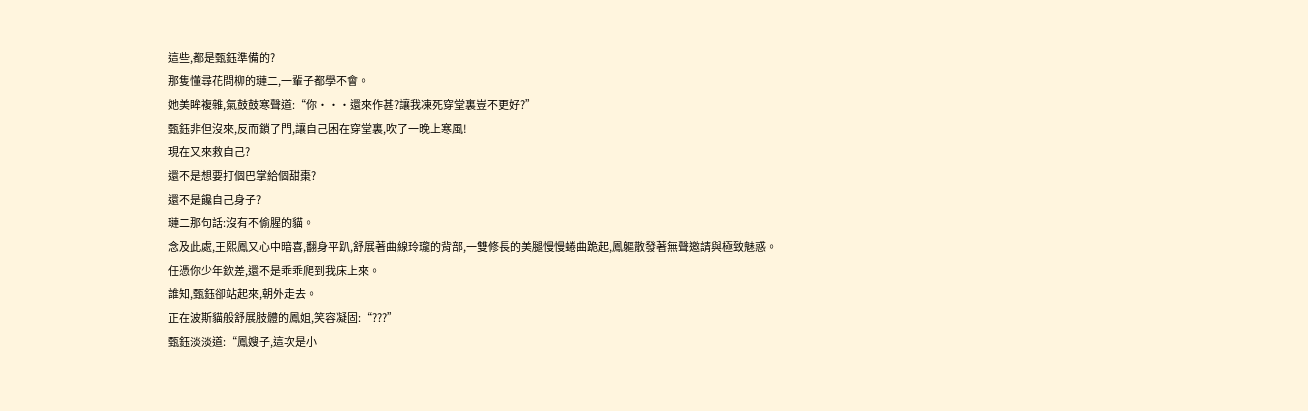這些,都是甄鈺準備的?
那隻懂尋花問柳的璉二,一輩子都學不會。
她美眸複雜,氣鼓鼓寒聲道:“你···還來作甚?讓我凍死穿堂裏豈不更好?”
甄鈺非但沒來,反而鎖了門,讓自己困在穿堂裏,吹了一晚上寒風!
現在又來救自己?
還不是想要打個巴掌給個甜棗?
還不是饞自己身子?
璉二那句話:沒有不偷腥的貓。
念及此處,王熙鳳又心中暗喜,翻身平趴,舒展著曲線玲瓏的背部,一雙修長的美腿慢慢蜷曲跪起,鳳軀散發著無聲邀請與極致魅惑。
任憑你少年欽差,還不是乖乖爬到我床上來。
誰知,甄鈺卻站起來,朝外走去。
正在波斯貓般舒展肢體的鳳姐,笑容凝固:“???”
甄鈺淡淡道:“鳳嫂子,這次是小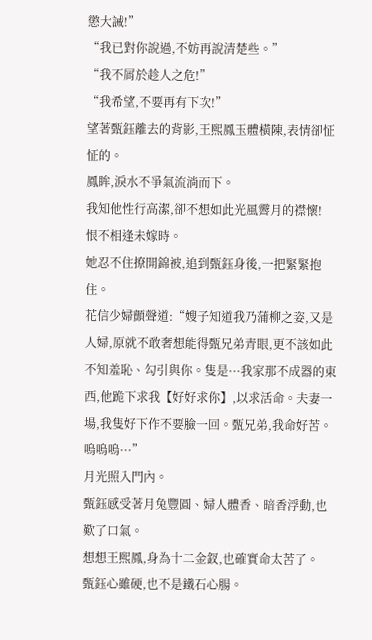懲大誡!”
“我已對你說過,不妨再說清楚些。”
“我不屑於趁人之危!”
“我希望,不要再有下次!”
望著甄鈺離去的背影,王熙鳳玉體橫陳,表情卻怔怔的。
鳳眸,淚水不爭氣流淌而下。
我知他性行高潔,卻不想如此光風霽月的襟懷!
恨不相逢未嫁時。
她忍不住撩開錦被,追到甄鈺身後,一把緊緊抱住。
花信少婦顫聲道:“嫂子知道我乃蒲柳之姿,又是人婦,原就不敢奢想能得甄兄弟青眼,更不該如此不知羞恥、勾引與你。隻是···我家那不成器的東西,他跪下求我【好好求你】,以求活命。夫妻一場,我隻好下作不要臉一回。甄兄弟,我命好苦。嗚嗚嗚···”
月光照入門內。
甄鈺感受著月兔豐圓、婦人體香、暗香浮動,也歎了口氣。
想想王熙鳳,身為十二金釵,也確實命太苦了。
甄鈺心雖硬,也不是鐵石心腸。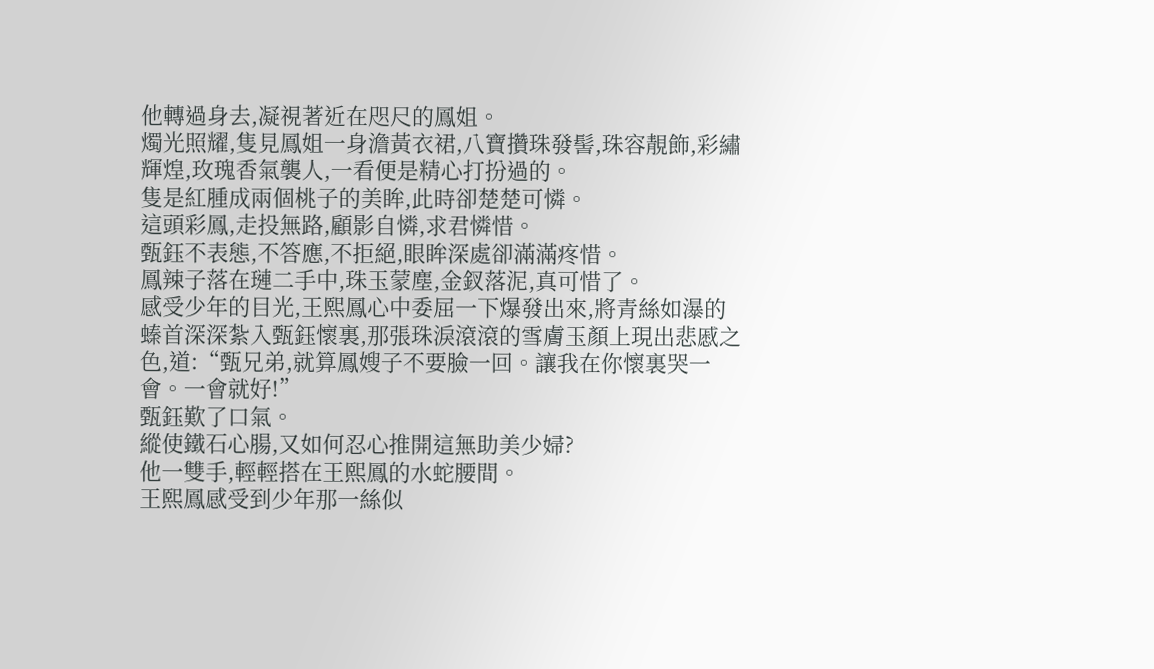他轉過身去,凝視著近在咫尺的鳳姐。
燭光照耀,隻見鳳姐一身澹黃衣裙,八寶攢珠發髻,珠容靚飾,彩繡輝煌,玫瑰香氣襲人,一看便是精心打扮過的。
隻是紅腫成兩個桃子的美眸,此時卻楚楚可憐。
這頭彩鳳,走投無路,顧影自憐,求君憐惜。
甄鈺不表態,不答應,不拒絕,眼眸深處卻滿滿疼惜。
鳳辣子落在璉二手中,珠玉蒙塵,金釵落泥,真可惜了。
感受少年的目光,王熙鳳心中委屈一下爆發出來,將青絲如瀑的螓首深深紮入甄鈺懷裏,那張珠淚滾滾的雪膚玉顏上現出悲慼之色,道:“甄兄弟,就算鳳嫂子不要臉一回。讓我在你懷裏哭一會。一會就好!”
甄鈺歎了口氣。
縱使鐵石心腸,又如何忍心推開這無助美少婦?
他一雙手,輕輕搭在王熙鳳的水蛇腰間。
王熙鳳感受到少年那一絲似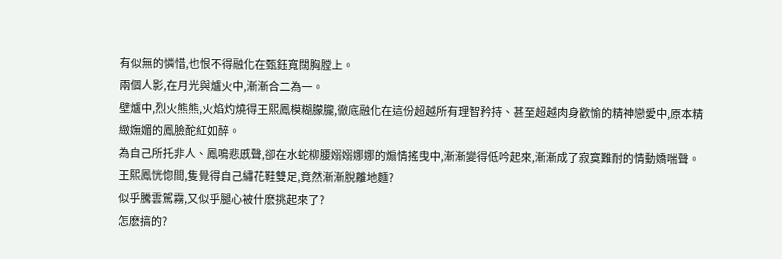有似無的憐惜,也恨不得融化在甄鈺寬闊胸膛上。
兩個人影,在月光與爐火中,漸漸合二為一。
壁爐中,烈火熊熊,火焰灼燒得王熙鳳模糊朦朧,徹底融化在這份超越所有理智矜持、甚至超越肉身歡愉的精神戀愛中,原本精緻嫵媚的鳳臉酡紅如醉。
為自己所托非人、鳳鳴悲慼聲,卻在水蛇柳腰嫋嫋娜娜的煽情搖曳中,漸漸變得低吟起來,漸漸成了寂寞難耐的情動嬌喘聲。
王熙鳳恍惚間,隻覺得自己繡花鞋雙足,竟然漸漸脫離地麵?
似乎騰雲駕霧,又似乎腿心被什麽挑起來了?
怎麽搞的?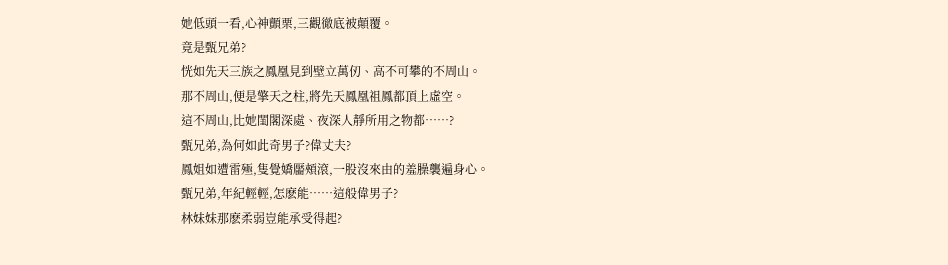她低頭一看,心神顫栗,三觀徹底被顛覆。
竟是甄兄弟?
恍如先天三族之鳳凰見到壁立萬仞、高不可攀的不周山。
那不周山,便是擎天之柱,將先天鳳凰祖鳳都頂上虛空。
這不周山,比她閨閣深處、夜深人靜所用之物都……?
甄兄弟,為何如此奇男子?偉丈夫?
鳳姐如遭雷殛,隻覺嬌靨頰滾,一股沒來由的羞臊襲遍身心。
甄兄弟,年紀輕輕,怎麽能……這般偉男子?
林妹妹那麽柔弱豈能承受得起?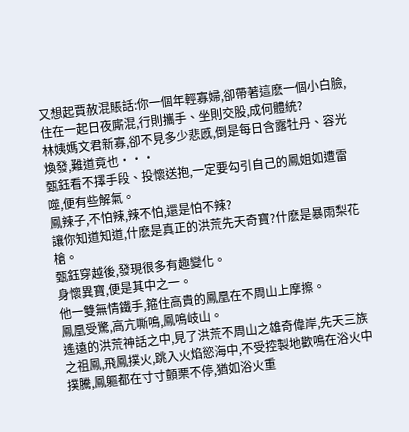又想起賈赦混賬話:你一個年輕寡婦,卻帶著這麽一個小白臉,住在一起日夜廝混,行則攜手、坐則交股,成何體統?
林姨媽文君新寡,卻不見多少悲慼,倒是每日含露牡丹、容光煥發,難道竟也···
甄鈺看不擇手段、投懷送抱,一定要勾引自己的鳳姐如遭雷噬,便有些解氣。
鳳辣子,不怕辣,辣不怕,還是怕不辣?
讓你知道知道,什麽是真正的洪荒先天奇寶?什麽是暴雨梨花槍。
甄鈺穿越後,發現很多有趣變化。
身懷異寶,便是其中之一。
他一雙無情鐵手,箍住高貴的鳳凰在不周山上摩擦。
鳳凰受驚,高亢嘶鳴,鳳鳴岐山。
遙遠的洪荒神話之中,見了洪荒不周山之雄奇偉岸,先天三族之祖鳳,飛鳳撲火,跳入火焰慾海中,不受控製地歡鳴在浴火中撲騰,鳳軀都在寸寸顫栗不停,猶如浴火重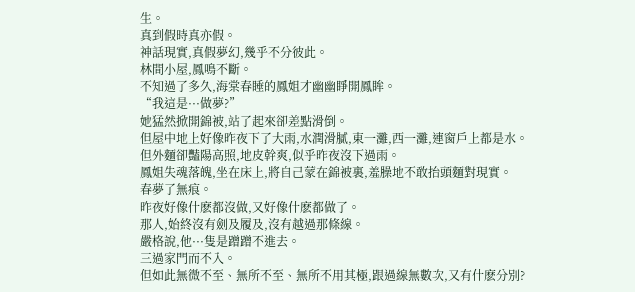生。
真到假時真亦假。
神話現實,真假夢幻,幾乎不分彼此。
林間小屋,鳳鳴不斷。
不知過了多久,海棠春睡的鳳姐才幽幽睜開鳳眸。
“我這是···做夢?”
她猛然掀開錦被,站了起來卻差點滑倒。
但屋中地上好像昨夜下了大雨,水潤滑膩,東一灘,西一灘,連窗戶上都是水。
但外麵卻豔陽高照,地皮幹爽,似乎昨夜沒下過雨。
鳳姐失魂落魄,坐在床上,將自己蒙在錦被裏,羞臊地不敢抬頭麵對現實。
春夢了無痕。
昨夜好像什麽都沒做,又好像什麽都做了。
那人,始終沒有劍及履及,沒有越過那條線。
嚴格說,他···隻是蹭蹭不進去。
三過家門而不入。
但如此無微不至、無所不至、無所不用其極,跟過線無數次,又有什麽分別?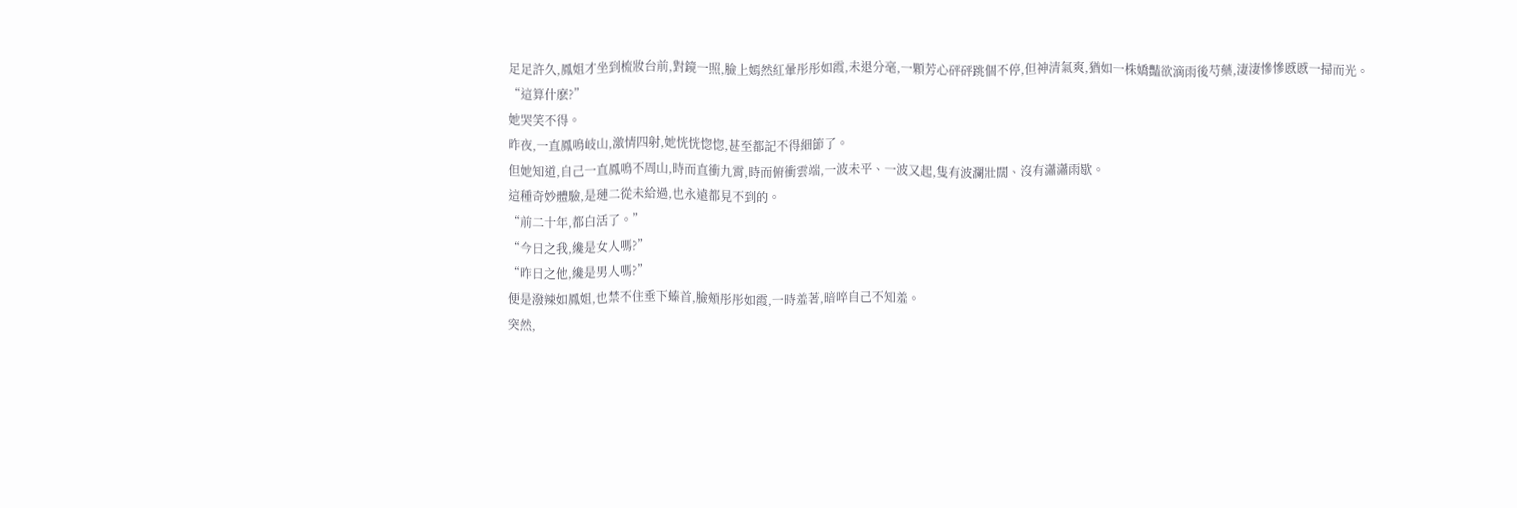足足許久,鳳姐才坐到梳妝台前,對鏡一照,臉上嫣然紅暈彤彤如霞,未退分毫,一顆芳心砰砰跳個不停,但神清氣爽,猶如一株嬌豔欲滴雨後芍藥,淒淒慘慘慼慼一掃而光。
“這算什麽?”
她哭笑不得。
昨夜,一直鳳鳴岐山,激情四射,她恍恍惚惚,甚至都記不得細節了。
但她知道,自己一直鳳鳴不周山,時而直衝九霄,時而俯衝雲端,一波未平、一波又起,隻有波瀾壯闊、沒有瀟瀟雨歇。
這種奇妙體驗,是璉二從未給過,也永遠都見不到的。
“前二十年,都白活了。”
“今日之我,纔是女人嗎?”
“昨日之他,纔是男人嗎?”
便是潑辣如鳳姐,也禁不住垂下螓首,臉頰彤彤如霞,一時羞著,暗啐自己不知羞。
突然,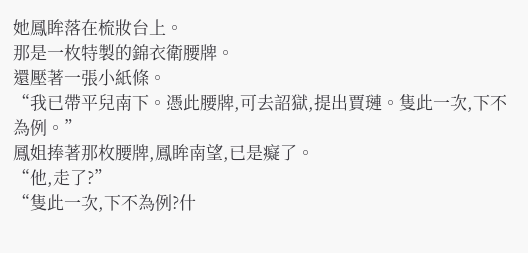她鳳眸落在梳妝台上。
那是一枚特製的錦衣衛腰牌。
還壓著一張小紙條。
“我已帶平兒南下。憑此腰牌,可去詔獄,提出賈璉。隻此一次,下不為例。”
鳳姐捧著那枚腰牌,鳳眸南望,已是癡了。
“他,走了?”
“隻此一次,下不為例?什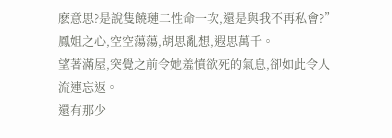麽意思?是說隻饒璉二性命一次,還是與我不再私會?”
鳳姐之心,空空蕩蕩,胡思亂想,遐思萬千。
望著滿屋,突覺之前令她羞憤欲死的氣息,卻如此令人流連忘返。
還有那少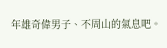年雄奇偉男子、不周山的氣息吧。